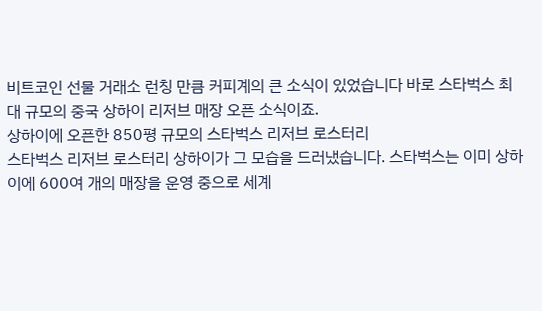비트코인 선물 거래소 런칭 만큼 커피계의 큰 소식이 있었습니다 바로 스타벅스 최대 규모의 중국 상하이 리저브 매장 오픈 소식이죠.
상하이에 오픈한 850평 규모의 스타벅스 리저브 로스터리
스타벅스 리저브 로스터리 상하이가 그 모습을 드러냈습니다. 스타벅스는 이미 상하이에 600여 개의 매장을 운영 중으로 세계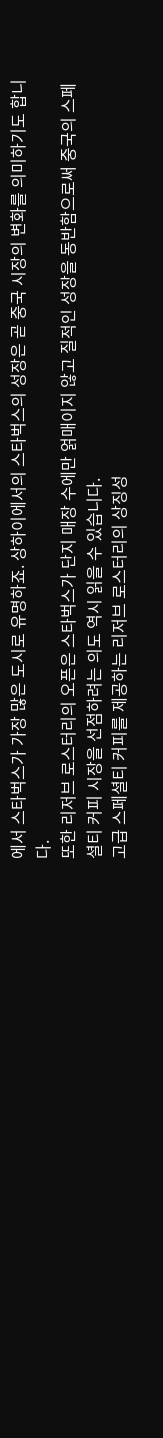에서 스타벅스가 가장 많은 도시로 유명하죠. 상하이에서의 스타벅스의 성장은 곧 중국 시장의 변화를 의미하기도 합니다.
또한 리저브 로스터리의 오픈은 스타벅스가 단지 매장 수에만 얽매이지 않고 질적인 성장을 동반함으로써 중국의 스페셜티 커피 시장을 선점하려는 의도 역시 읽을 수 있습니다.
고급 스페셜티 커피를 제공하는 리저브 로스터리의 상징성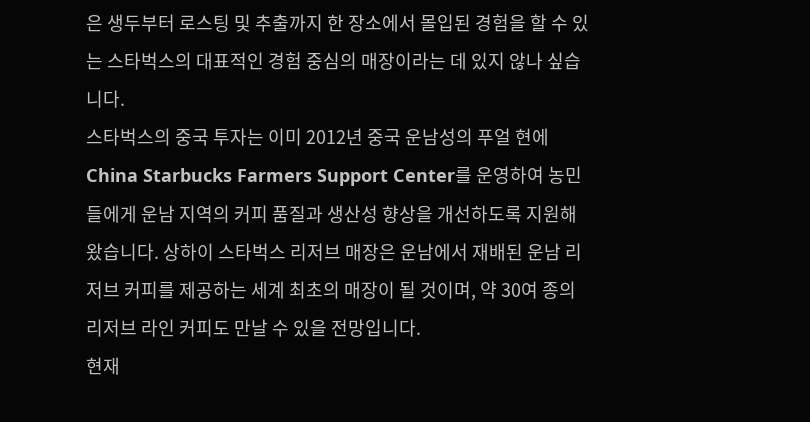은 생두부터 로스팅 및 추출까지 한 장소에서 몰입된 경험을 할 수 있는 스타벅스의 대표적인 경험 중심의 매장이라는 데 있지 않나 싶습니다.
스타벅스의 중국 투자는 이미 2012년 중국 운남성의 푸얼 현에 China Starbucks Farmers Support Center를 운영하여 농민들에게 운남 지역의 커피 품질과 생산성 향상을 개선하도록 지원해왔습니다. 상하이 스타벅스 리저브 매장은 운남에서 재배된 운남 리저브 커피를 제공하는 세계 최초의 매장이 될 것이며, 약 30여 종의 리저브 라인 커피도 만날 수 있을 전망입니다.
현재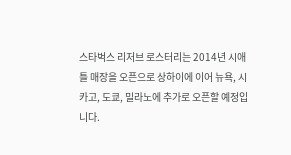스타벅스 리저브 로스터리는 2014년 시애틀 매장을 오픈으로 상하이에 이어 뉴욕, 시카고, 도쿄, 밀라노에 추가로 오픈할 예정입니다.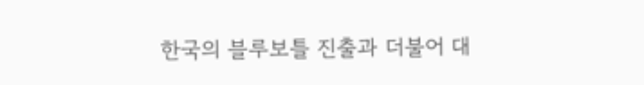한국의 블루보틀 진출과 더불어 대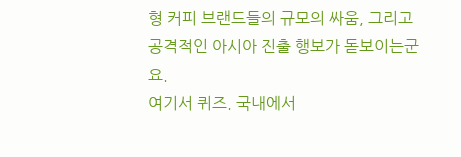형 커피 브랜드들의 규모의 싸움, 그리고 공격적인 아시아 진출 행보가 돋보이는군요.
여기서 퀴즈. 국내에서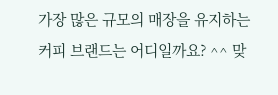가장 많은 규모의 매장을 유지하는 커피 브랜드는 어디일까요? ^^ 맞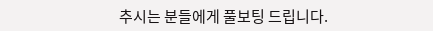추시는 분들에게 풀보팅 드립니다.